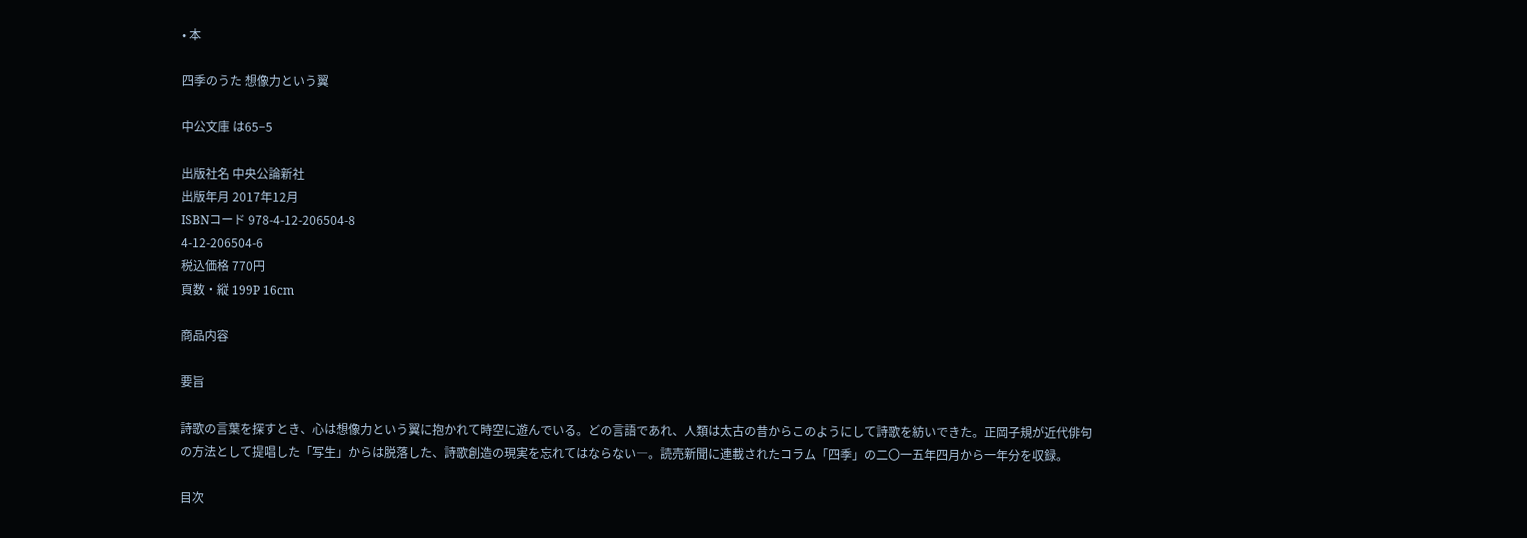• 本

四季のうた 想像力という翼

中公文庫 は65−5

出版社名 中央公論新社
出版年月 2017年12月
ISBNコード 978-4-12-206504-8
4-12-206504-6
税込価格 770円
頁数・縦 199P 16cm

商品内容

要旨

詩歌の言葉を探すとき、心は想像力という翼に抱かれて時空に遊んでいる。どの言語であれ、人類は太古の昔からこのようにして詩歌を紡いできた。正岡子規が近代俳句の方法として提唱した「写生」からは脱落した、詩歌創造の現実を忘れてはならない―。読売新聞に連載されたコラム「四季」の二〇一五年四月から一年分を収録。

目次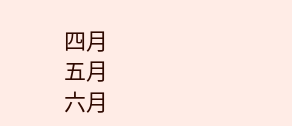四月
五月
六月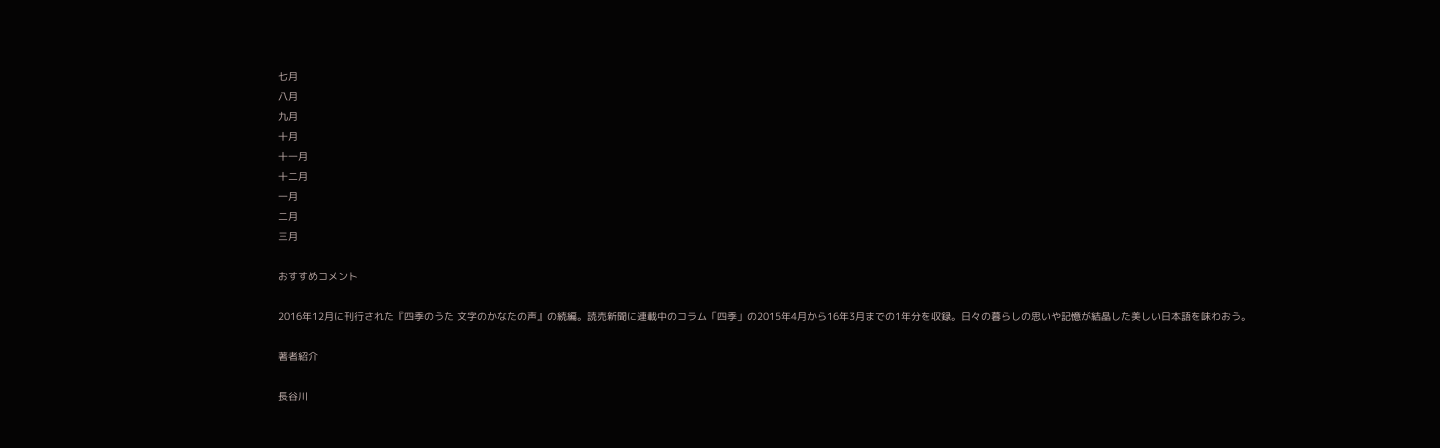七月
八月
九月
十月
十一月
十二月
一月
二月
三月

おすすめコメント

2016年12月に刊行された『四季のうた 文字のかなたの声』の続編。読売新聞に連載中のコラム「四季」の2015年4月から16年3月までの1年分を収録。日々の暮らしの思いや記憶が結晶した美しい日本語を味わおう。

著者紹介

長谷川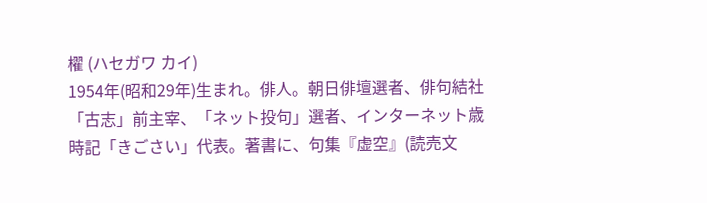櫂 (ハセガワ カイ)
1954年(昭和29年)生まれ。俳人。朝日俳壇選者、俳句結社「古志」前主宰、「ネット投句」選者、インターネット歳時記「きごさい」代表。著書に、句集『虚空』(読売文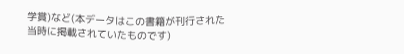学賞)など(本データはこの書籍が刊行された当時に掲載されていたものです)